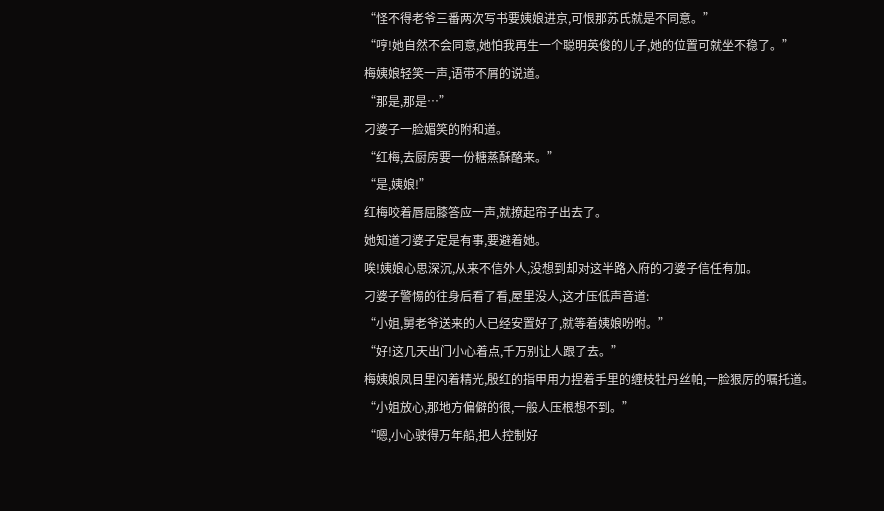“怪不得老爷三番两次写书要姨娘进京,可恨那苏氏就是不同意。”
“哼!她自然不会同意,她怕我再生一个聪明英俊的儿子,她的位置可就坐不稳了。”
梅姨娘轻笑一声,语带不屑的说道。
“那是,那是…”
刁婆子一脸媚笑的附和道。
“红梅,去厨房要一份糖蒸酥酪来。”
“是,姨娘!”
红梅咬着唇屈膝答应一声,就撩起帘子出去了。
她知道刁婆子定是有事,要避着她。
唉!姨娘心思深沉,从来不信外人,没想到却对这半路入府的刁婆子信任有加。
刁婆子警惕的往身后看了看,屋里没人,这才压低声音道:
“小姐,舅老爷送来的人已经安置好了,就等着姨娘吩咐。”
“好!这几天出门小心着点,千万别让人跟了去。”
梅姨娘凤目里闪着精光,殷红的指甲用力捏着手里的缠枝牡丹丝帕,一脸狠厉的嘱托道。
“小姐放心,那地方偏僻的很,一般人压根想不到。”
“嗯,小心驶得万年船,把人控制好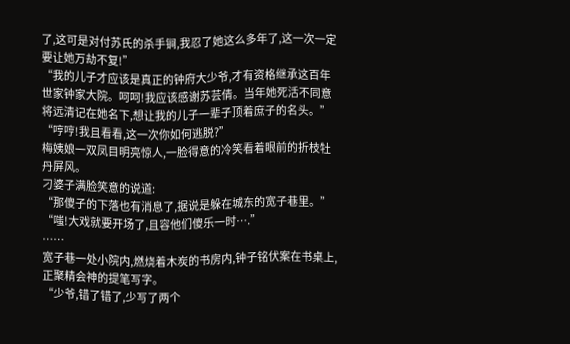了,这可是对付苏氏的杀手锏,我忍了她这么多年了,这一次一定要让她万劫不复!”
“我的儿子才应该是真正的钟府大少爷,才有资格继承这百年世家钟家大院。呵呵!我应该感谢苏芸倩。当年她死活不同意将远清记在她名下,想让我的儿子一辈子顶着庶子的名头。”
“哼哼!我且看看,这一次你如何逃脱?”
梅姨娘一双凤目明亮惊人,一脸得意的冷笑看着眼前的折枝牡丹屏风。
刁婆子满脸笑意的说道:
“那傻子的下落也有消息了,据说是躲在城东的宽子巷里。”
“嗤!大戏就要开场了,且容他们傻乐一时….”
……
宽子巷一处小院内,燃烧着木炭的书房内,钟子铭伏案在书桌上,正聚精会神的提笔写字。
“少爷,错了错了,少写了两个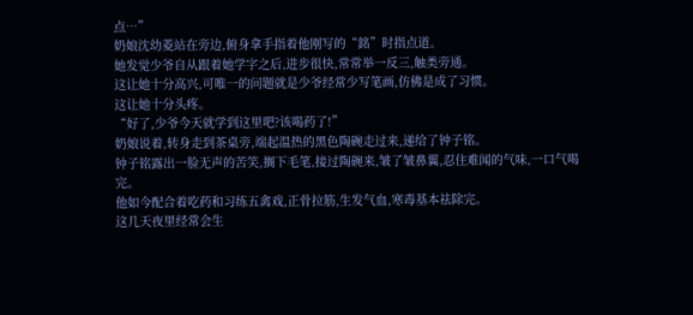点…”
奶娘沈幼菱站在旁边,俯身拿手指着他刚写的“銘”时指点道。
她发觉少爷自从跟着她学字之后,进步很快,常常举一反三,触类旁通。
这让她十分高兴,可唯一的问题就是少爷经常少写笔画,仿佛是成了习惯。
这让她十分头疼。
“好了,少爷今天就学到这里吧?该喝药了!”
奶娘说着,转身走到茶桌旁,端起温热的黑色陶碗走过来,递给了钟子铭。
钟子铭露出一脸无声的苦笑,搁下毛笔,接过陶碗来,皱了皱鼻翼,忍住难闻的气味,一口气喝完。
他如今配合着吃药和习练五禽戏,正骨拉筋,生发气血,寒毒基本祛除完。
这几天夜里经常会生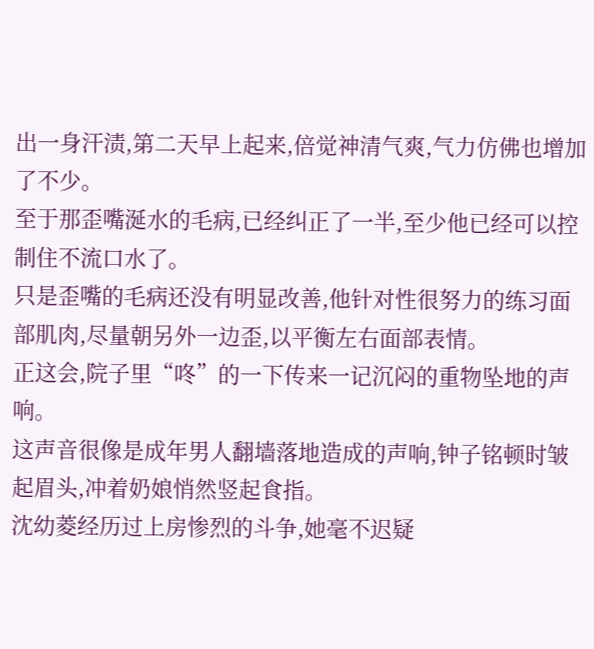出一身汗渍,第二天早上起来,倍觉神清气爽,气力仿佛也增加了不少。
至于那歪嘴涎水的毛病,已经纠正了一半,至少他已经可以控制住不流口水了。
只是歪嘴的毛病还没有明显改善,他针对性很努力的练习面部肌肉,尽量朝另外一边歪,以平衡左右面部表情。
正这会,院子里“咚”的一下传来一记沉闷的重物坠地的声响。
这声音很像是成年男人翻墙落地造成的声响,钟子铭顿时皱起眉头,冲着奶娘悄然竖起食指。
沈幼菱经历过上房惨烈的斗争,她毫不迟疑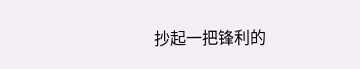抄起一把锋利的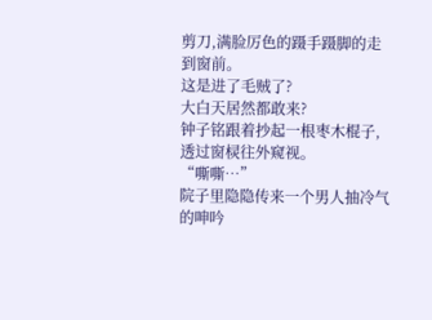剪刀,满脸厉色的蹑手蹑脚的走到窗前。
这是进了毛贼了?
大白天居然都敢来?
钟子铭跟着抄起一根枣木棍子,透过窗棂往外窥视。
“嘶嘶…”
院子里隐隐传来一个男人抽冷气的呻吟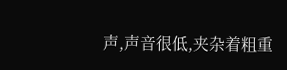声,声音很低,夹杂着粗重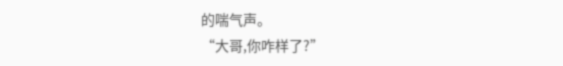的喘气声。
“大哥,你咋样了?”